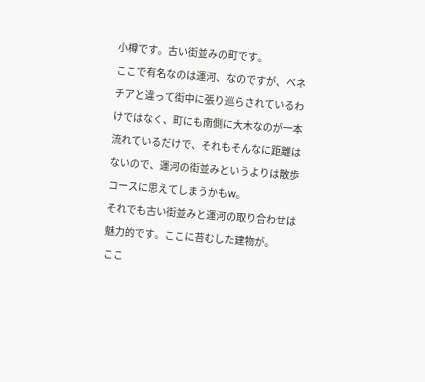小樽です。古い街並みの町です。
ここで有名なのは運河、なのですが、ベネチアと違って街中に張り巡らされているわけではなく、町にも南側に大木なのが一本流れているだけで、それもそんなに距離はないので、運河の街並みというよりは散歩コースに思えてしまうかもw。
それでも古い街並みと運河の取り合わせは魅力的です。ここに苔むした建物が。
ここ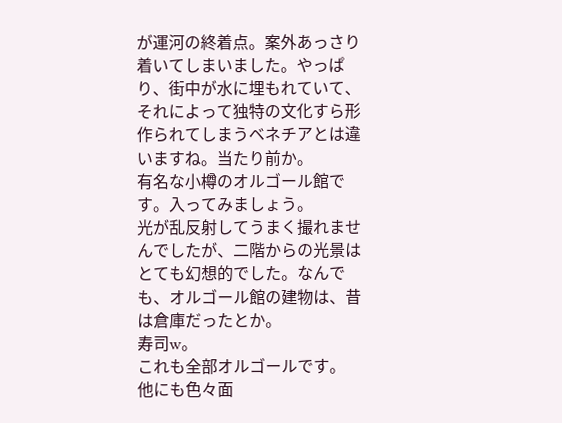が運河の終着点。案外あっさり着いてしまいました。やっぱり、街中が水に埋もれていて、それによって独特の文化すら形作られてしまうベネチアとは違いますね。当たり前か。
有名な小樽のオルゴール館です。入ってみましょう。
光が乱反射してうまく撮れませんでしたが、二階からの光景はとても幻想的でした。なんでも、オルゴール館の建物は、昔は倉庫だったとか。
寿司w。
これも全部オルゴールです。
他にも色々面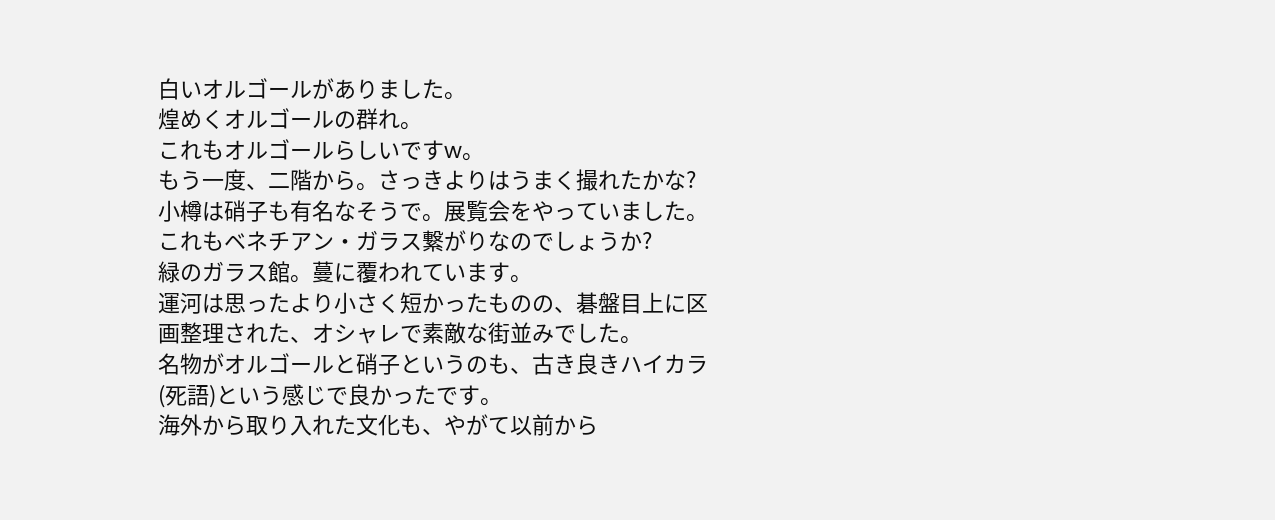白いオルゴールがありました。
煌めくオルゴールの群れ。
これもオルゴールらしいですw。
もう一度、二階から。さっきよりはうまく撮れたかな?
小樽は硝子も有名なそうで。展覧会をやっていました。これもベネチアン・ガラス繋がりなのでしょうか?
緑のガラス館。蔓に覆われています。
運河は思ったより小さく短かったものの、碁盤目上に区画整理された、オシャレで素敵な街並みでした。
名物がオルゴールと硝子というのも、古き良きハイカラ(死語)という感じで良かったです。
海外から取り入れた文化も、やがて以前から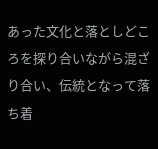あった文化と落としどころを探り合いながら混ざり合い、伝統となって落ち着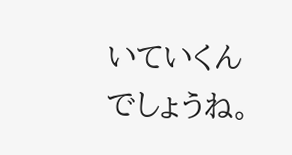いていくんでしょうね。